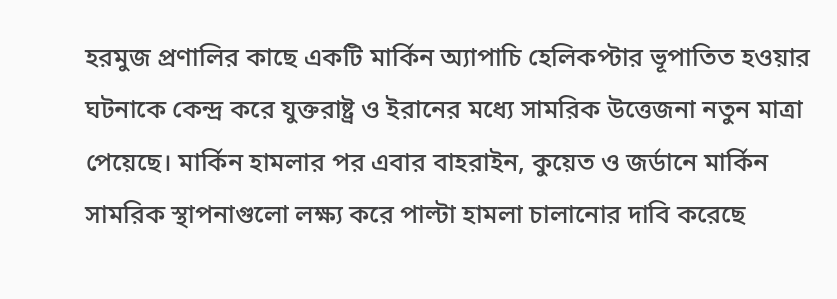হরমুজ প্রণালির কাছে একটি মার্কিন অ্যাপাচি হেলিকপ্টার ভূপাতিত হওয়ার ঘটনাকে কেন্দ্র করে যুক্তরাষ্ট্র ও ইরানের মধ্যে সামরিক উত্তেজনা নতুন মাত্রা পেয়েছে। মার্কিন হামলার পর এবার বাহরাইন, কুয়েত ও জর্ডানে মার্কিন সামরিক স্থাপনাগুলো লক্ষ্য করে পাল্টা হামলা চালানোর দাবি করেছে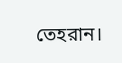তেহরান।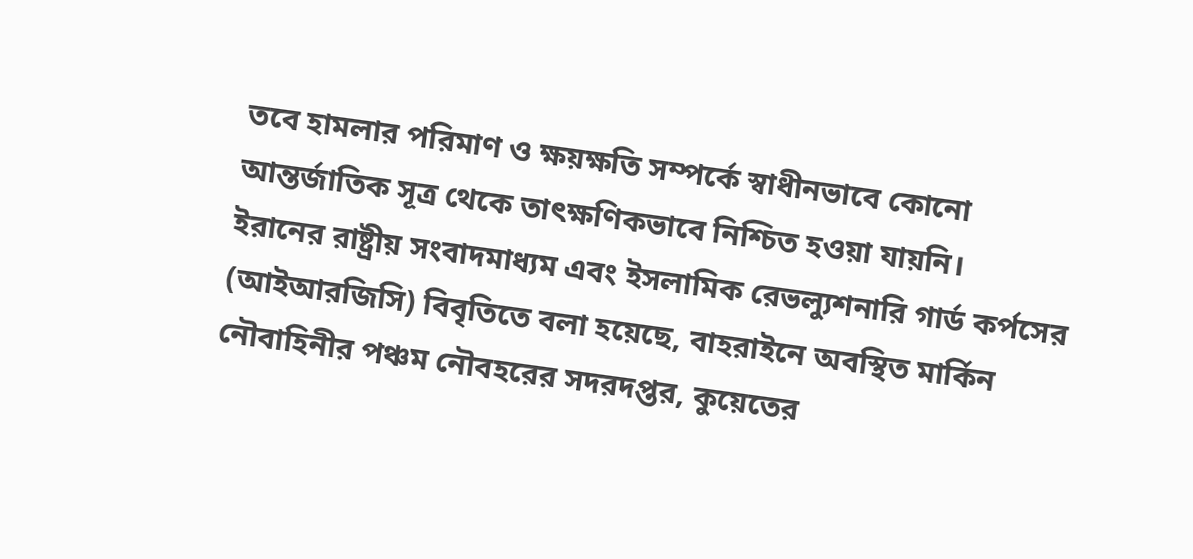তবে হামলার পরিমাণ ও ক্ষয়ক্ষতি সম্পর্কে স্বাধীনভাবে কোনো আন্তর্জাতিক সূত্র থেকে তাৎক্ষণিকভাবে নিশ্চিত হওয়া যায়নি।
ইরানের রাষ্ট্রীয় সংবাদমাধ্যম এবং ইসলামিক রেভল্যুশনারি গার্ড কর্পসের (আইআরজিসি) বিবৃতিতে বলা হয়েছে, বাহরাইনে অবস্থিত মার্কিন নৌবাহিনীর পঞ্চম নৌবহরের সদরদপ্তর, কুয়েতের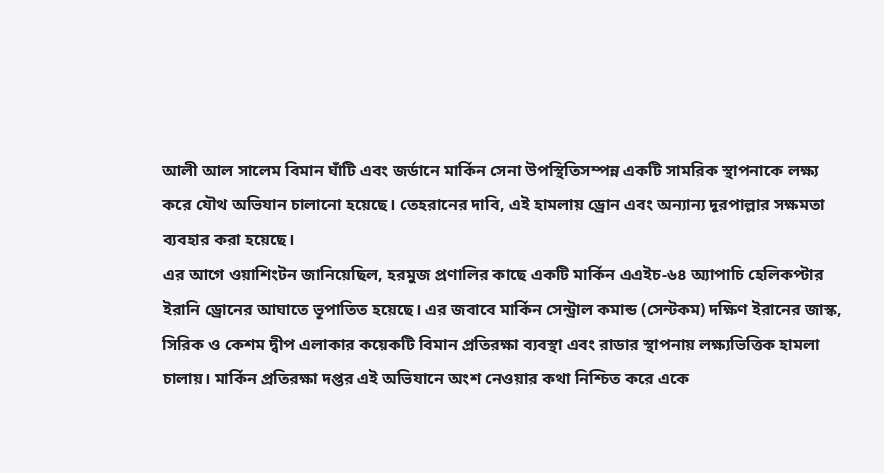আলী আল সালেম বিমান ঘাঁটি এবং জর্ডানে মার্কিন সেনা উপস্থিতিসম্পন্ন একটি সামরিক স্থাপনাকে লক্ষ্য করে যৌথ অভিযান চালানো হয়েছে। তেহরানের দাবি, এই হামলায় ড্রোন এবং অন্যান্য দূরপাল্লার সক্ষমতা ব্যবহার করা হয়েছে।
এর আগে ওয়াশিংটন জানিয়েছিল, হরমুজ প্রণালির কাছে একটি মার্কিন এএইচ-৬৪ অ্যাপাচি হেলিকপ্টার ইরানি ড্রোনের আঘাতে ভূপাতিত হয়েছে। এর জবাবে মার্কিন সেন্ট্রাল কমান্ড (সেন্টকম) দক্ষিণ ইরানের জাস্ক, সিরিক ও কেশম দ্বীপ এলাকার কয়েকটি বিমান প্রতিরক্ষা ব্যবস্থা এবং রাডার স্থাপনায় লক্ষ্যভিত্তিক হামলা চালায়। মার্কিন প্রতিরক্ষা দপ্তর এই অভিযানে অংশ নেওয়ার কথা নিশ্চিত করে একে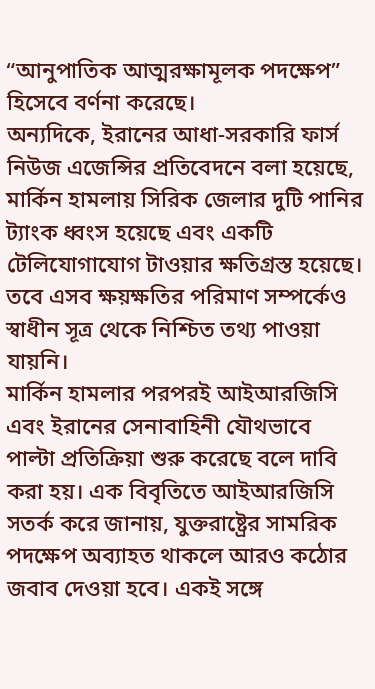“আনুপাতিক আত্মরক্ষামূলক পদক্ষেপ” হিসেবে বর্ণনা করেছে।
অন্যদিকে, ইরানের আধা-সরকারি ফার্স নিউজ এজেন্সির প্রতিবেদনে বলা হয়েছে, মার্কিন হামলায় সিরিক জেলার দুটি পানির ট্যাংক ধ্বংস হয়েছে এবং একটি টেলিযোগাযোগ টাওয়ার ক্ষতিগ্রস্ত হয়েছে। তবে এসব ক্ষয়ক্ষতির পরিমাণ সম্পর্কেও স্বাধীন সূত্র থেকে নিশ্চিত তথ্য পাওয়া যায়নি।
মার্কিন হামলার পরপরই আইআরজিসি এবং ইরানের সেনাবাহিনী যৌথভাবে পাল্টা প্রতিক্রিয়া শুরু করেছে বলে দাবি করা হয়। এক বিবৃতিতে আইআরজিসি সতর্ক করে জানায়, যুক্তরাষ্ট্রের সামরিক পদক্ষেপ অব্যাহত থাকলে আরও কঠোর জবাব দেওয়া হবে। একই সঙ্গে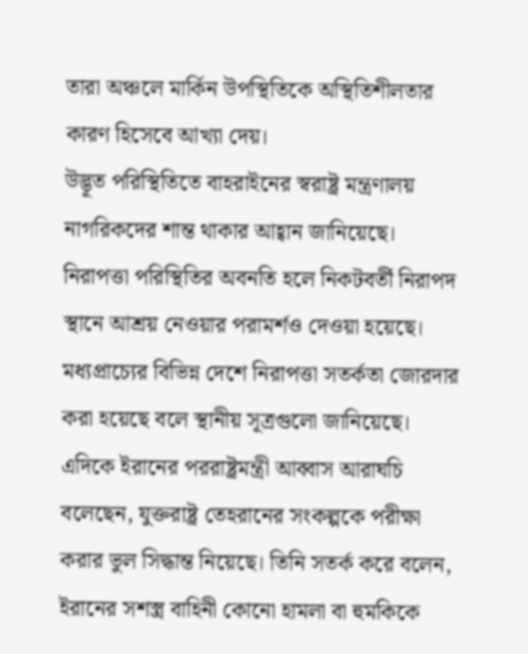তারা অঞ্চলে মার্কিন উপস্থিতিকে অস্থিতিশীলতার কারণ হিসেবে আখ্যা দেয়।
উদ্ভূত পরিস্থিতিতে বাহরাইনের স্বরাষ্ট্র মন্ত্রণালয় নাগরিকদের শান্ত থাকার আহ্বান জানিয়েছে। নিরাপত্তা পরিস্থিতির অবনতি হলে নিকটবর্তী নিরাপদ স্থানে আশ্রয় নেওয়ার পরামর্শও দেওয়া হয়েছে। মধ্যপ্রাচ্যের বিভিন্ন দেশে নিরাপত্তা সতর্কতা জোরদার করা হয়েছে বলে স্থানীয় সূত্রগুলো জানিয়েছে।
এদিকে ইরানের পররাষ্ট্রমন্ত্রী আব্বাস আরাঘচি বলেছেন, যুক্তরাষ্ট্র তেহরানের সংকল্পকে পরীক্ষা করার ভুল সিদ্ধান্ত নিয়েছে। তিনি সতর্ক করে বলেন, ইরানের সশস্ত্র বাহিনী কোনো হামলা বা হুমকিকে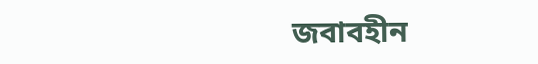জবাবহীন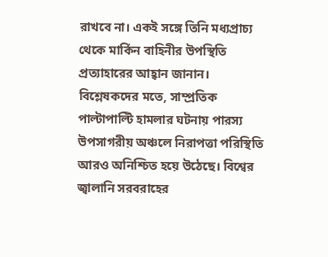রাখবে না। একই সঙ্গে তিনি মধ্যপ্রাচ্য থেকে মার্কিন বাহিনীর উপস্থিতি প্রত্যাহারের আহ্বান জানান।
বিশ্লেষকদের মতে, সাম্প্রতিক পাল্টাপাল্টি হামলার ঘটনায় পারস্য উপসাগরীয় অঞ্চলে নিরাপত্তা পরিস্থিতি আরও অনিশ্চিত হয়ে উঠেছে। বিশ্বের জ্বালানি সরবরাহের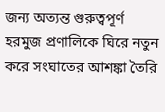জন্য অত্যন্ত গুরুত্বপূর্ণ হরমুজ প্রণালিকে ঘিরে নতুন করে সংঘাতের আশঙ্কা তৈরি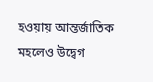হওয়ায় আন্তর্জাতিক মহলেও উদ্বেগ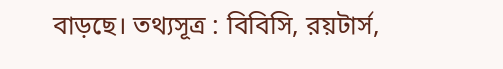বাড়ছে। তথ্যসূত্র : বিবিসি, রয়টার্স,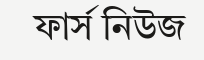ফার্স নিউজ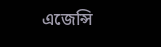এজেন্সি